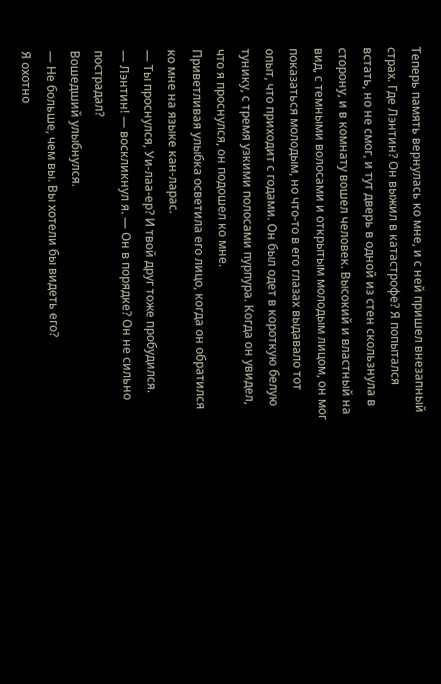Теперь память вернулась ко мне, и с ней пришел внезапный страх. Где Лэнтин? Он выжил в катастрофе? Я попытался встать, но не смог, и тут дверь в одной из стен скользнула в сторону, и в комнату вошел человек. Высокий и властный на вид, с темными волосами и открытым молодым лицом, он мог показаться молодым, но что-то в его глазах выдавало тот опыт, что приходит с годами. Он был одет в короткую белую тунику, с тремя узкими полосами пурпура. Когда он увидел, что я проснулся, он подошел ко мне.
Приветливая улыбка осветила его лицо, когда он обратился ко мне на языке кан-ларас.
— Ты проснулся, Уи-лаа-ер? И твой друг тоже пробудился.
— Лэнтин! — воскликнул я. — Он в порядке? Он не сильно пострадал?
Вошедший улыбнулся.
— Не больше, чем вы. Вы хотели бы видеть его?
Я охотно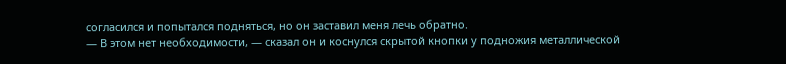согласился и попытался подняться, но он заставил меня лечь обратно.
— В этом нет необходимости, — сказал он и коснулся скрытой кнопки у подножия металлической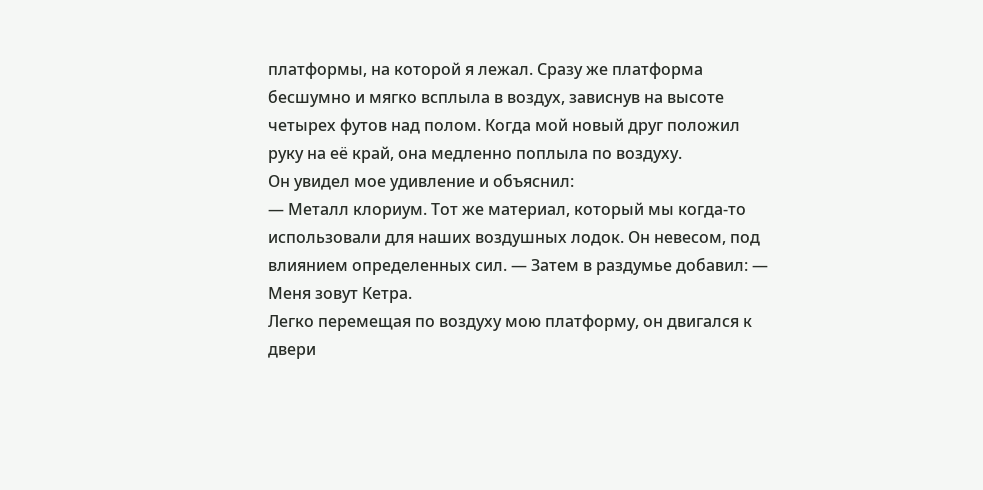платформы, на которой я лежал. Сразу же платформа бесшумно и мягко всплыла в воздух, зависнув на высоте четырех футов над полом. Когда мой новый друг положил руку на её край, она медленно поплыла по воздуху.
Он увидел мое удивление и объяснил:
— Металл клориум. Тот же материал, который мы когда-то использовали для наших воздушных лодок. Он невесом, под влиянием определенных сил. — Затем в раздумье добавил: — Меня зовут Кетра.
Легко перемещая по воздуху мою платформу, он двигался к двери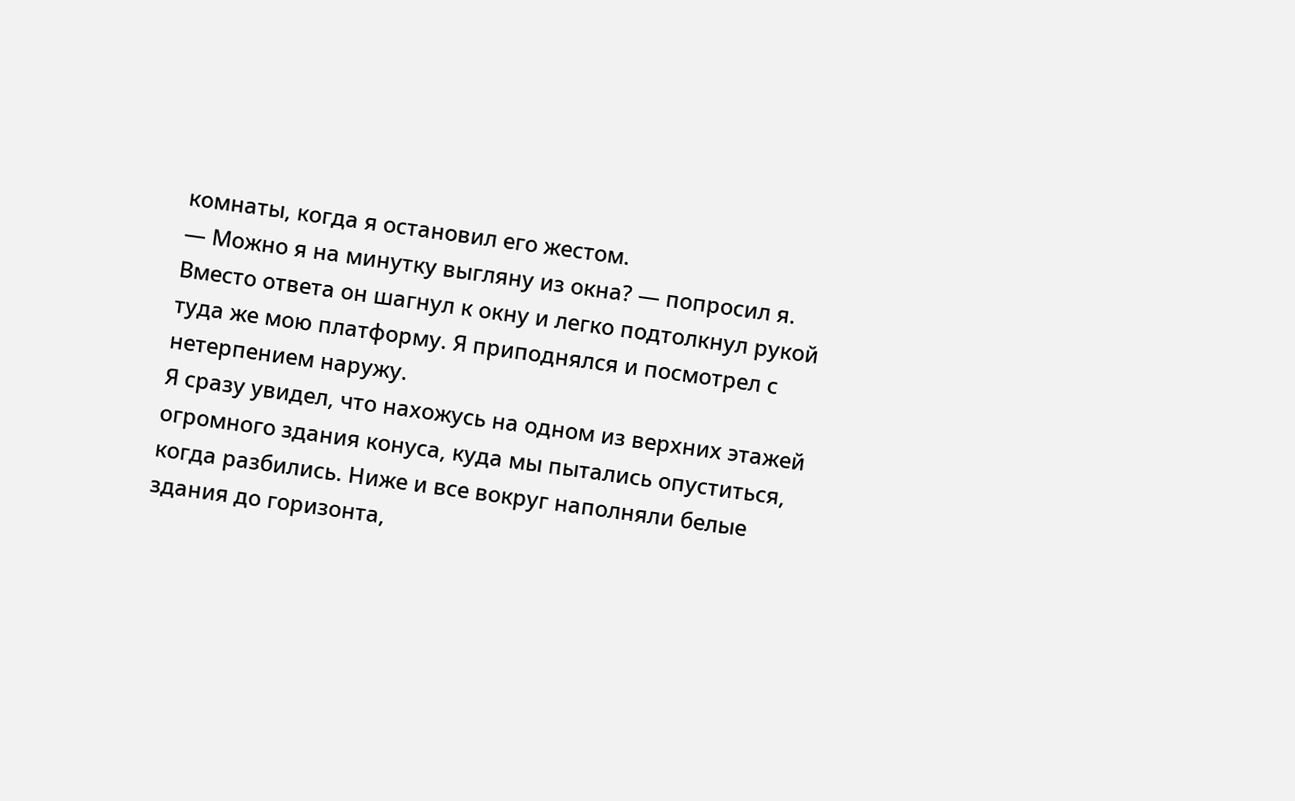комнаты, когда я остановил его жестом.
— Можно я на минутку выгляну из окна? — попросил я. Вместо ответа он шагнул к окну и легко подтолкнул рукой туда же мою платформу. Я приподнялся и посмотрел с нетерпением наружу.
Я сразу увидел, что нахожусь на одном из верхних этажей огромного здания конуса, куда мы пытались опуститься, когда разбились. Ниже и все вокруг наполняли белые здания до горизонта,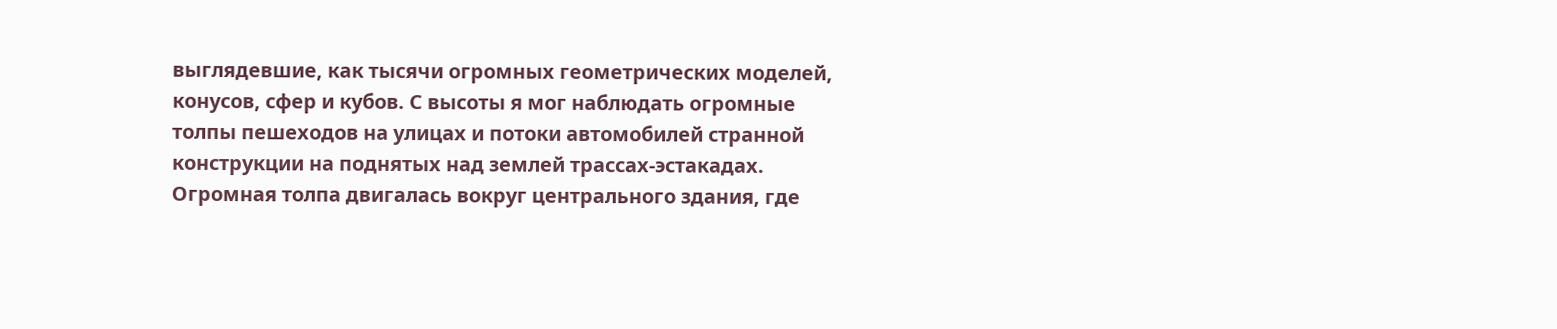выглядевшие, как тысячи огромных геометрических моделей, конусов, сфер и кубов. С высоты я мог наблюдать огромные толпы пешеходов на улицах и потоки автомобилей странной конструкции на поднятых над землей трассах-эстакадах. Огромная толпа двигалась вокруг центрального здания, где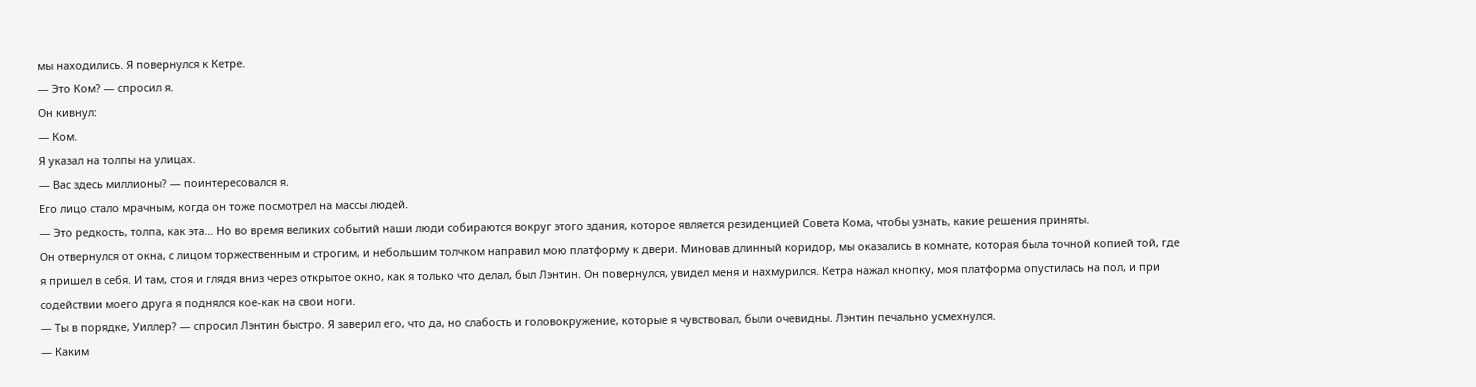мы находились. Я повернулся к Кетре.
— Это Ком? — спросил я.
Он кивнул:
— Ком.
Я указал на толпы на улицах.
— Вас здесь миллионы? — поинтересовался я.
Его лицо стало мрачным, когда он тоже посмотрел на массы людей.
— Это редкость, толпа, как эта… Но во время великих событий наши люди собираются вокруг этого здания, которое является резиденцией Совета Кома, чтобы узнать, какие решения приняты.
Он отвернулся от окна, с лицом торжественным и строгим, и небольшим толчком направил мою платформу к двери. Миновав длинный коридор, мы оказались в комнате, которая была точной копией той, где я пришел в себя. И там, стоя и глядя вниз через открытое окно, как я только что делал, был Лэнтин. Он повернулся, увидел меня и нахмурился. Кетра нажал кнопку, моя платформа опустилась на пол, и при содействии моего друга я поднялся кое-как на свои ноги.
— Ты в порядке, Уиллер? — спросил Лэнтин быстро. Я заверил его, что да, но слабость и головокружение, которые я чувствовал, были очевидны. Лэнтин печально усмехнулся.
— Каким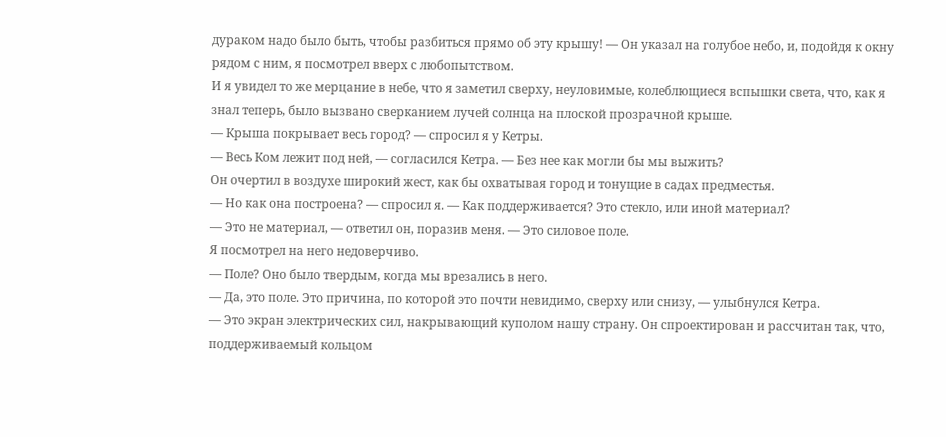дураком надо было быть, чтобы разбиться прямо об эту крышу! — Он указал на голубое небо, и, подойдя к окну рядом с ним, я посмотрел вверх с любопытством.
И я увидел то же мерцание в небе, что я заметил сверху, неуловимые, колеблющиеся вспышки света, что, как я знал теперь, было вызвано сверканием лучей солнца на плоской прозрачной крыше.
— Крыша покрывает весь город? — спросил я у Кетры.
— Весь Ком лежит под ней, — согласился Кетра. — Без нее как могли бы мы выжить?
Он очертил в воздухе широкий жест, как бы охватывая город и тонущие в садах предместья.
— Но как она построена? — спросил я. — Как поддерживается? Это стекло, или иной материал?
— Это не материал, — ответил он, поразив меня. — Это силовое поле.
Я посмотрел на него недоверчиво.
— Поле? Оно было твердым, когда мы врезались в него.
— Да, это поле. Это причина, по которой это почти невидимо, сверху или снизу, — улыбнулся Кетра.
— Это экран электрических сил, накрывающий куполом нашу страну. Он спроектирован и рассчитан так, что, поддерживаемый кольцом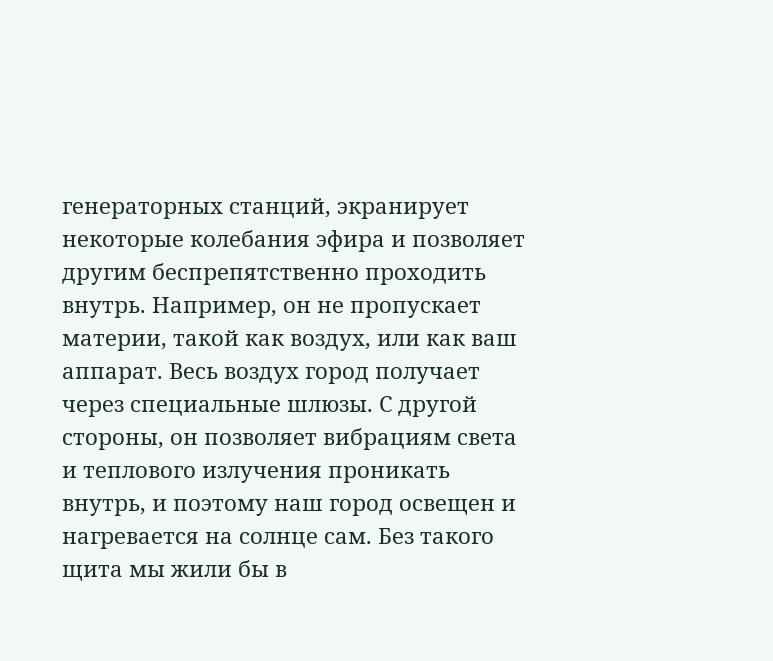генераторных станций, экранирует некоторые колебания эфира и позволяет другим беспрепятственно проходить внутрь. Например, он не пропускает материи, такой как воздух, или как ваш аппарат. Весь воздух город получает через специальные шлюзы. С другой стороны, он позволяет вибрациям света и теплового излучения проникать внутрь, и поэтому наш город освещен и нагревается на солнце сам. Без такого щита мы жили бы в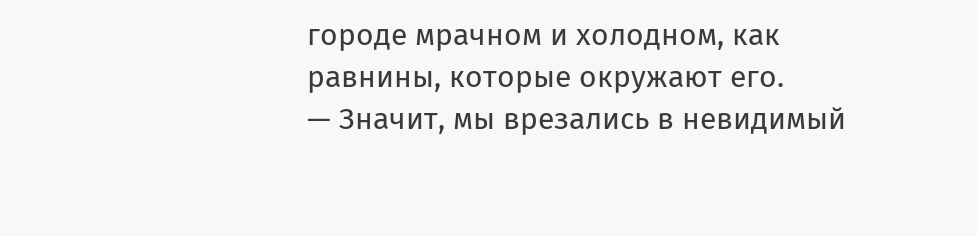городе мрачном и холодном, как равнины, которые окружают его.
— Значит, мы врезались в невидимый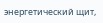энергетический щит,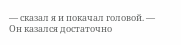— сказал я и покачал головой. — Он казался достаточно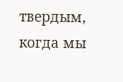твердым, когда мы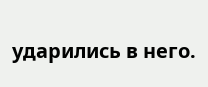ударились в него.